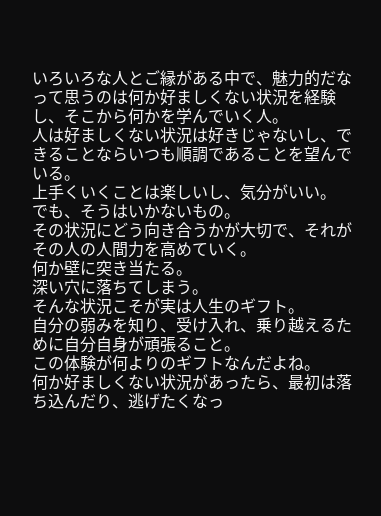いろいろな人とご縁がある中で、魅力的だなって思うのは何か好ましくない状況を経験し、そこから何かを学んでいく人。
人は好ましくない状況は好きじゃないし、できることならいつも順調であることを望んでいる。
上手くいくことは楽しいし、気分がいい。
でも、そうはいかないもの。
その状況にどう向き合うかが大切で、それがその人の人間力を高めていく。
何か壁に突き当たる。
深い穴に落ちてしまう。
そんな状況こそが実は人生のギフト。
自分の弱みを知り、受け入れ、乗り越えるために自分自身が頑張ること。
この体験が何よりのギフトなんだよね。
何か好ましくない状況があったら、最初は落ち込んだり、逃げたくなっ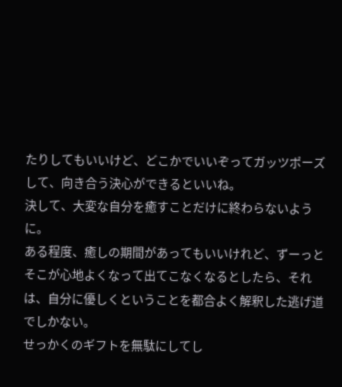たりしてもいいけど、どこかでいいぞってガッツポーズして、向き合う決心ができるといいね。
決して、大変な自分を癒すことだけに終わらないように。
ある程度、癒しの期間があってもいいけれど、ずーっとそこが心地よくなって出てこなくなるとしたら、それは、自分に優しくということを都合よく解釈した逃げ道でしかない。
せっかくのギフトを無駄にしてし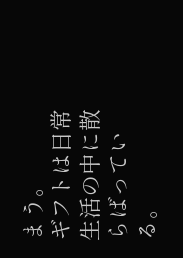まう。
ギフトは日常生活の中に散らばっている。